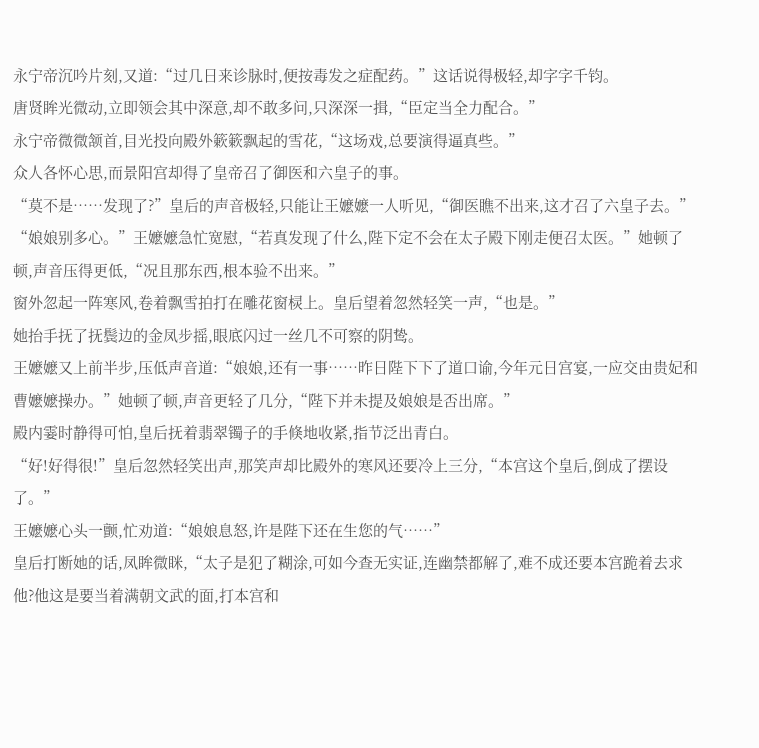永宁帝沉吟片刻,又道:“过几日来诊脉时,便按毒发之症配药。”这话说得极轻,却字字千钧。
唐贤眸光微动,立即领会其中深意,却不敢多问,只深深一揖,“臣定当全力配合。”
永宁帝微微颔首,目光投向殿外簌簌飘起的雪花,“这场戏,总要演得逼真些。”
众人各怀心思,而景阳宫却得了皇帝召了御医和六皇子的事。
“莫不是……发现了?”皇后的声音极轻,只能让王嬷嬷一人听见,“御医瞧不出来,这才召了六皇子去。”
“娘娘别多心。”王嬷嬷急忙宽慰,“若真发现了什么,陛下定不会在太子殿下刚走便召太医。”她顿了顿,声音压得更低,“况且那东西,根本验不出来。”
窗外忽起一阵寒风,卷着飘雪拍打在雕花窗棂上。皇后望着忽然轻笑一声,“也是。”
她抬手抚了抚鬓边的金凤步摇,眼底闪过一丝几不可察的阴鸷。
王嬷嬷又上前半步,压低声音道:“娘娘,还有一事……昨日陛下下了道口谕,今年元日宫宴,一应交由贵妃和曹嬷嬷操办。”她顿了顿,声音更轻了几分,“陛下并未提及娘娘是否出席。”
殿内霎时静得可怕,皇后抚着翡翠镯子的手倏地收紧,指节泛出青白。
“好!好得很!”皇后忽然轻笑出声,那笑声却比殿外的寒风还要冷上三分,“本宫这个皇后,倒成了摆设了。”
王嬷嬷心头一颤,忙劝道:“娘娘息怒,许是陛下还在生您的气……”
皇后打断她的话,凤眸微眯,“太子是犯了糊涂,可如今查无实证,连幽禁都解了,难不成还要本宫跪着去求他?他这是要当着满朝文武的面,打本宫和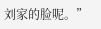刘家的脸呢。”